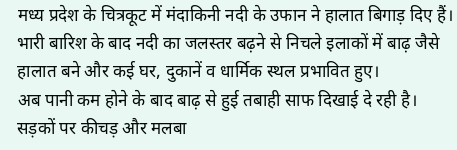मध्य प्रदेश के चित्रकूट में मंदाकिनी नदी के उफान ने हालात बिगाड़ दिए हैं। भारी बारिश के बाद नदी का जलस्तर बढ़ने से निचले इलाकों में बाढ़ जैसे हालात बने और कई घर, दुकानें व धार्मिक स्थल प्रभावित हुए।
अब पानी कम होने के बाद बाढ़ से हुई तबाही साफ दिखाई दे रही है। सड़कों पर कीचड़ और मलबा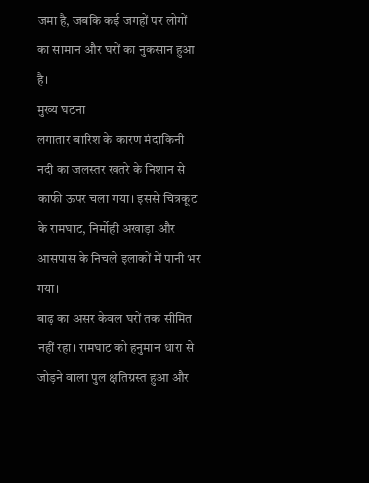जमा है, जबकि कई जगहों पर लोगों का सामान और घरों का नुकसान हुआ है।
मुख्य घटना
लगातार बारिश के कारण मंदाकिनी नदी का जलस्तर खतरे के निशान से काफी ऊपर चला गया। इससे चित्रकूट के रामघाट, निर्मोही अखाड़ा और आसपास के निचले इलाकों में पानी भर गया।
बाढ़ का असर केवल घरों तक सीमित नहीं रहा। रामघाट को हनुमान धारा से जोड़ने वाला पुल क्षतिग्रस्त हुआ और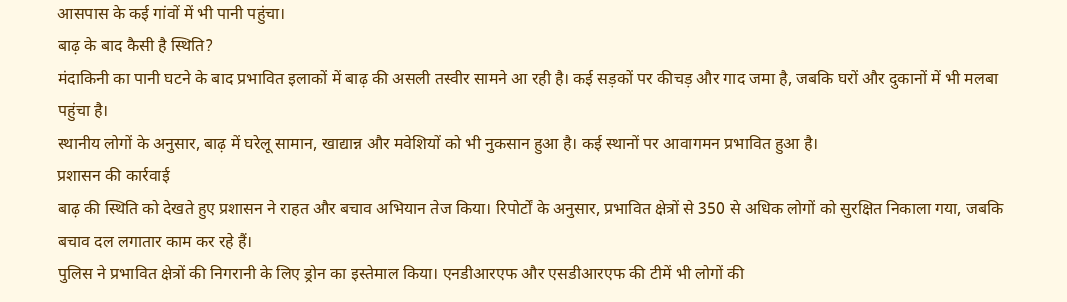आसपास के कई गांवों में भी पानी पहुंचा।
बाढ़ के बाद कैसी है स्थिति?
मंदाकिनी का पानी घटने के बाद प्रभावित इलाकों में बाढ़ की असली तस्वीर सामने आ रही है। कई सड़कों पर कीचड़ और गाद जमा है, जबकि घरों और दुकानों में भी मलबा पहुंचा है।
स्थानीय लोगों के अनुसार, बाढ़ में घरेलू सामान, खाद्यान्न और मवेशियों को भी नुकसान हुआ है। कई स्थानों पर आवागमन प्रभावित हुआ है।
प्रशासन की कार्रवाई
बाढ़ की स्थिति को देखते हुए प्रशासन ने राहत और बचाव अभियान तेज किया। रिपोर्टों के अनुसार, प्रभावित क्षेत्रों से 350 से अधिक लोगों को सुरक्षित निकाला गया, जबकि बचाव दल लगातार काम कर रहे हैं।
पुलिस ने प्रभावित क्षेत्रों की निगरानी के लिए ड्रोन का इस्तेमाल किया। एनडीआरएफ और एसडीआरएफ की टीमें भी लोगों की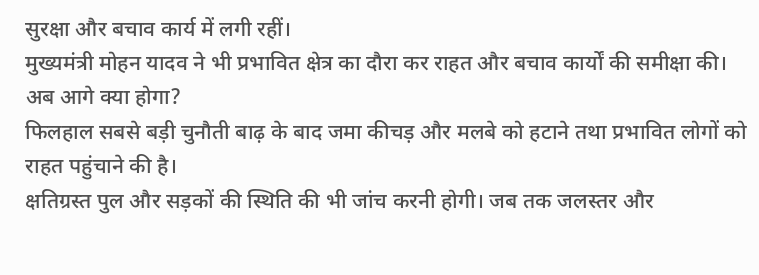सुरक्षा और बचाव कार्य में लगी रहीं।
मुख्यमंत्री मोहन यादव ने भी प्रभावित क्षेत्र का दौरा कर राहत और बचाव कार्यों की समीक्षा की।
अब आगे क्या होगा?
फिलहाल सबसे बड़ी चुनौती बाढ़ के बाद जमा कीचड़ और मलबे को हटाने तथा प्रभावित लोगों को राहत पहुंचाने की है।
क्षतिग्रस्त पुल और सड़कों की स्थिति की भी जांच करनी होगी। जब तक जलस्तर और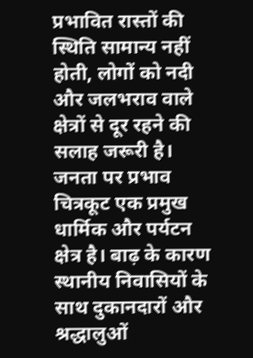प्रभावित रास्तों की स्थिति सामान्य नहीं होती, लोगों को नदी और जलभराव वाले क्षेत्रों से दूर रहने की सलाह जरूरी है।
जनता पर प्रभाव
चित्रकूट एक प्रमुख धार्मिक और पर्यटन क्षेत्र है। बाढ़ के कारण स्थानीय निवासियों के साथ दुकानदारों और श्रद्धालुओं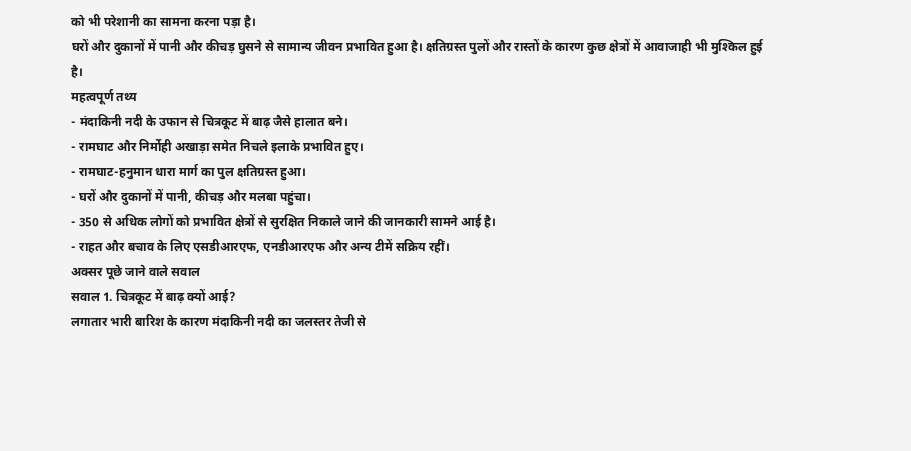को भी परेशानी का सामना करना पड़ा है।
घरों और दुकानों में पानी और कीचड़ घुसने से सामान्य जीवन प्रभावित हुआ है। क्षतिग्रस्त पुलों और रास्तों के कारण कुछ क्षेत्रों में आवाजाही भी मुश्किल हुई है।
महत्वपूर्ण तथ्य
- मंदाकिनी नदी के उफान से चित्रकूट में बाढ़ जैसे हालात बने।
- रामघाट और निर्मोही अखाड़ा समेत निचले इलाके प्रभावित हुए।
- रामघाट-हनुमान धारा मार्ग का पुल क्षतिग्रस्त हुआ।
- घरों और दुकानों में पानी, कीचड़ और मलबा पहुंचा।
- 350 से अधिक लोगों को प्रभावित क्षेत्रों से सुरक्षित निकाले जाने की जानकारी सामने आई है।
- राहत और बचाव के लिए एसडीआरएफ, एनडीआरएफ और अन्य टीमें सक्रिय रहीं।
अक्सर पूछे जाने वाले सवाल
सवाल 1. चित्रकूट में बाढ़ क्यों आई?
लगातार भारी बारिश के कारण मंदाकिनी नदी का जलस्तर तेजी से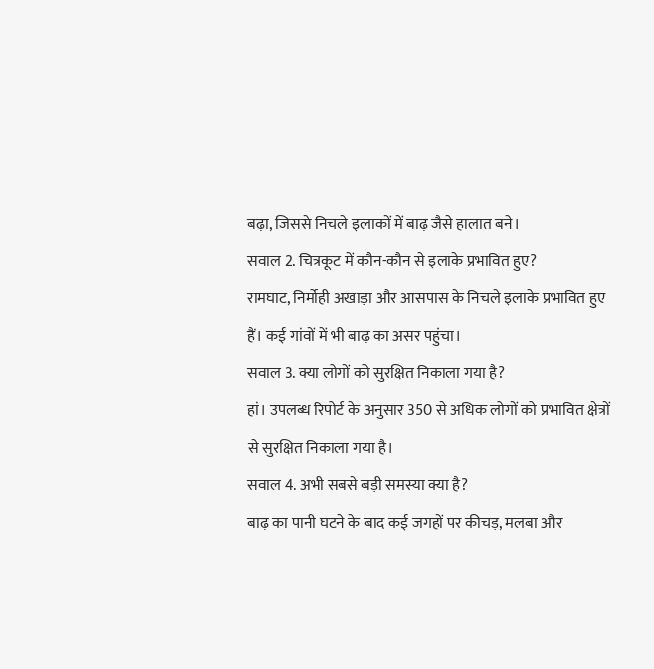बढ़ा, जिससे निचले इलाकों में बाढ़ जैसे हालात बने।
सवाल 2. चित्रकूट में कौन-कौन से इलाके प्रभावित हुए?
रामघाट, निर्मोही अखाड़ा और आसपास के निचले इलाके प्रभावित हुए हैं। कई गांवों में भी बाढ़ का असर पहुंचा।
सवाल 3. क्या लोगों को सुरक्षित निकाला गया है?
हां। उपलब्ध रिपोर्ट के अनुसार 350 से अधिक लोगों को प्रभावित क्षेत्रों से सुरक्षित निकाला गया है।
सवाल 4. अभी सबसे बड़ी समस्या क्या है?
बाढ़ का पानी घटने के बाद कई जगहों पर कीचड़, मलबा और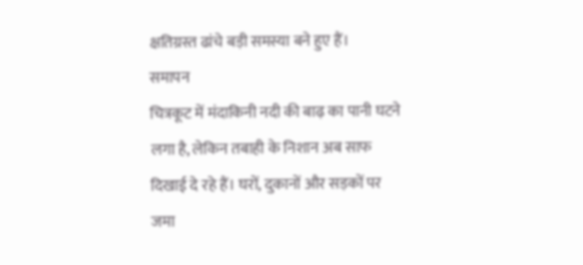क्षतिग्रस्त ढांचे बड़ी समस्या बने हुए हैं।
समापन
चित्रकूट में मंदाकिनी नदी की बाढ़ का पानी घटने लगा है, लेकिन तबाही के निशान अब साफ दिखाई दे रहे हैं। घरों, दुकानों और सड़कों पर जमा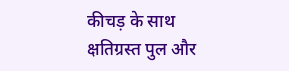कीचड़ के साथ क्षतिग्रस्त पुल और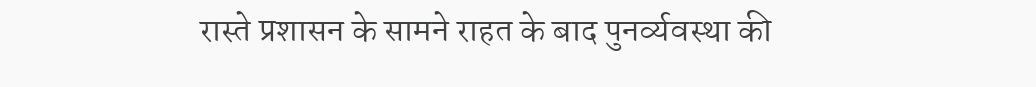रास्ते प्रशासन के सामने राहत के बाद पुनर्व्यवस्था की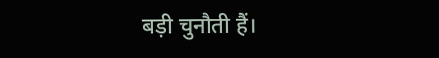बड़ी चुनौती हैं।